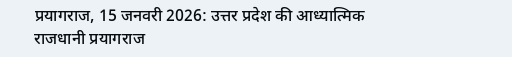प्रयागराज, 15 जनवरी 2026: उत्तर प्रदेश की आध्यात्मिक राजधानी प्रयागराज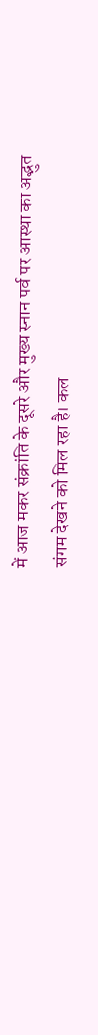में आज मकर संक्रांति के दूसरे और मुख्य स्नान पर्व पर आस्था का अद्भुत संगम देखने को मिल रहा है। कल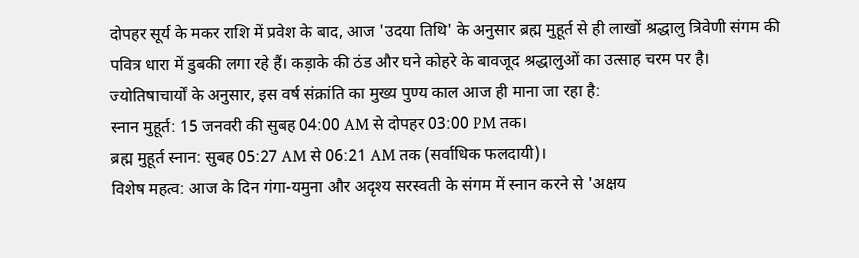दोपहर सूर्य के मकर राशि में प्रवेश के बाद, आज 'उदया तिथि' के अनुसार ब्रह्म मुहूर्त से ही लाखों श्रद्धालु त्रिवेणी संगम की पवित्र धारा में डुबकी लगा रहे हैं। कड़ाके की ठंड और घने कोहरे के बावजूद श्रद्धालुओं का उत्साह चरम पर है।
ज्योतिषाचार्यों के अनुसार, इस वर्ष संक्रांति का मुख्य पुण्य काल आज ही माना जा रहा है:
स्नान मुहूर्त: 15 जनवरी की सुबह 04:00 AM से दोपहर 03:00 PM तक।
ब्रह्म मुहूर्त स्नान: सुबह 05:27 AM से 06:21 AM तक (सर्वाधिक फलदायी)।
विशेष महत्व: आज के दिन गंगा-यमुना और अदृश्य सरस्वती के संगम में स्नान करने से 'अक्षय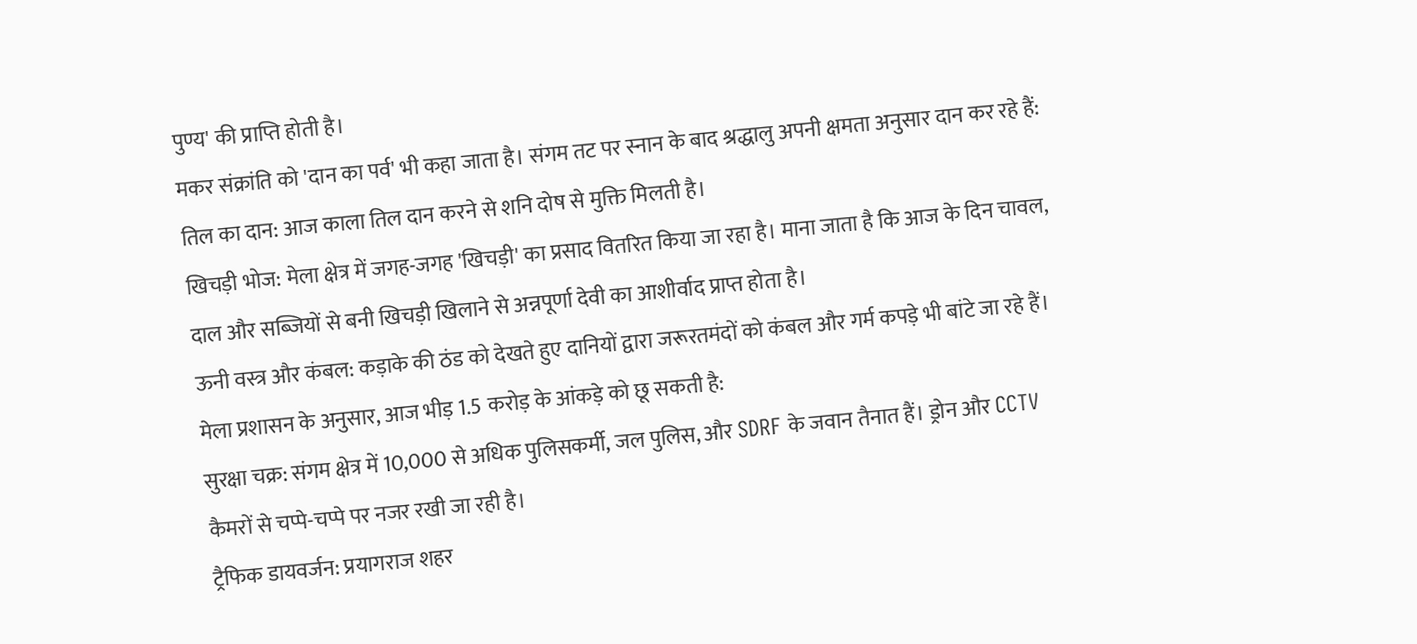पुण्य' की प्राप्ति होती है।
मकर संक्रांति को 'दान का पर्व' भी कहा जाता है। संगम तट पर स्नान के बाद श्रद्धालु अपनी क्षमता अनुसार दान कर रहे हैं:
तिल का दान: आज काला तिल दान करने से शनि दोष से मुक्ति मिलती है।
खिचड़ी भोज: मेला क्षेत्र में जगह-जगह 'खिचड़ी' का प्रसाद वितरित किया जा रहा है। माना जाता है कि आज के दिन चावल, दाल और सब्जियों से बनी खिचड़ी खिलाने से अन्नपूर्णा देवी का आशीर्वाद प्राप्त होता है।
ऊनी वस्त्र और कंबल: कड़ाके की ठंड को देखते हुए दानियों द्वारा जरूरतमंदों को कंबल और गर्म कपड़े भी बांटे जा रहे हैं।
मेला प्रशासन के अनुसार, आज भीड़ 1.5 करोड़ के आंकड़े को छू सकती है:
सुरक्षा चक्र: संगम क्षेत्र में 10,000 से अधिक पुलिसकर्मी, जल पुलिस, और SDRF के जवान तैनात हैं। ड्रोन और CCTV कैमरों से चप्पे-चप्पे पर नजर रखी जा रही है।
ट्रैफिक डायवर्जन: प्रयागराज शहर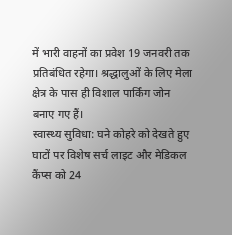में भारी वाहनों का प्रवेश 19 जनवरी तक प्रतिबंधित रहेगा। श्रद्धालुओं के लिए मेला क्षेत्र के पास ही विशाल पार्किंग जोन बनाए गए हैं।
स्वास्थ्य सुविधा: घने कोहरे को देखते हुए घाटों पर विशेष सर्च लाइट और मेडिकल कैंप्स को 24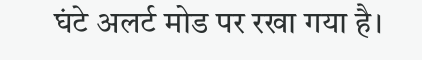घंटे अलर्ट मोड पर रखा गया है।